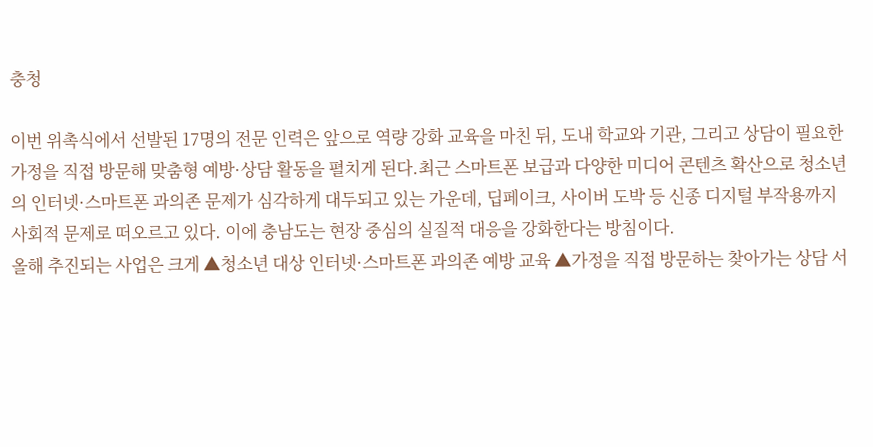충청

이번 위촉식에서 선발된 17명의 전문 인력은 앞으로 역량 강화 교육을 마친 뒤, 도내 학교와 기관, 그리고 상담이 필요한 가정을 직접 방문해 맞춤형 예방·상담 활동을 펼치게 된다.최근 스마트폰 보급과 다양한 미디어 콘텐츠 확산으로 청소년의 인터넷·스마트폰 과의존 문제가 심각하게 대두되고 있는 가운데, 딥페이크, 사이버 도박 등 신종 디지털 부작용까지 사회적 문제로 떠오르고 있다. 이에 충남도는 현장 중심의 실질적 대응을 강화한다는 방침이다.
올해 추진되는 사업은 크게 ▲청소년 대상 인터넷·스마트폰 과의존 예방 교육 ▲가정을 직접 방문하는 찾아가는 상담 서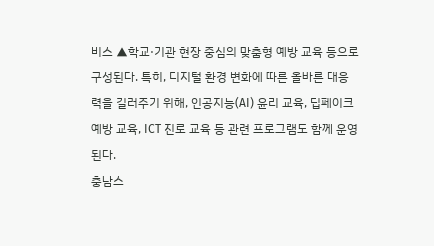비스 ▲학교·기관 현장 중심의 맞춤형 예방 교육 등으로 구성된다. 특히, 디지털 환경 변화에 따른 올바른 대응력을 길러주기 위해, 인공지능(AI) 윤리 교육, 딥페이크 예방 교육, ICT 진로 교육 등 관련 프로그램도 함께 운영된다.
충남스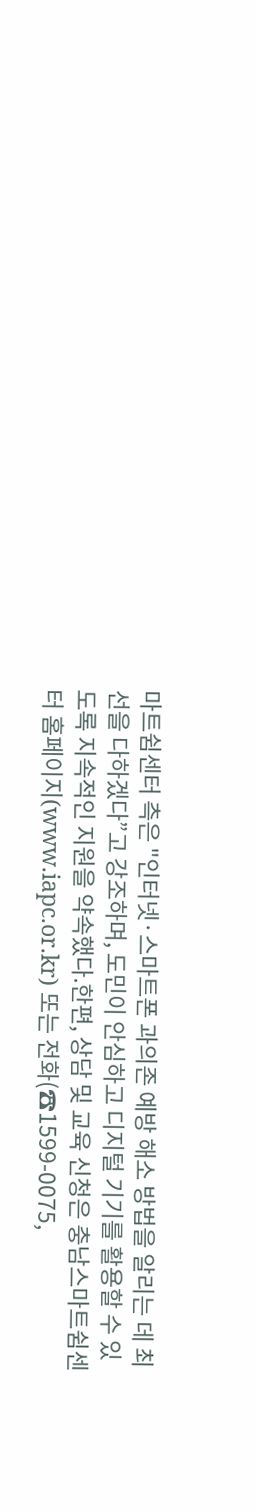마트쉼센터 측은 "인터넷·스마트폰 과의존 예방 해소 방법을 알리는 데 최선을 다하겠다”고 강조하며, 도민이 안심하고 디지털 기기를 활용할 수 있도록 지속적인 지원을 약속했다.한편, 상담 및 교육 신청은 충남스마트쉼센터 홈페이지(www.iapc.or.kr) 또는 전화(☎1599-0075,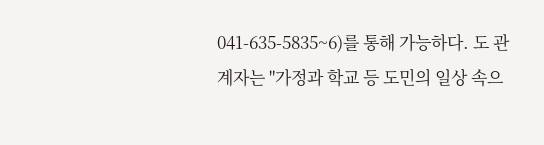041-635-5835~6)를 통해 가능하다. 도 관계자는 "가정과 학교 등 도민의 일상 속으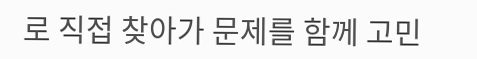로 직접 찾아가 문제를 함께 고민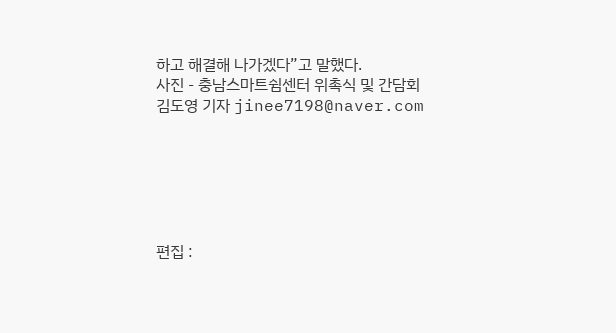하고 해결해 나가겠다”고 말했다.
사진 - 충남스마트쉼센터 위촉식 및 간담회
김도영 기자 jinee7198@naver.com






편집 :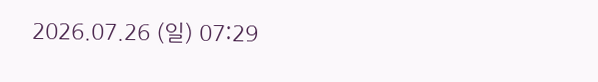2026.07.26 (일) 07:29